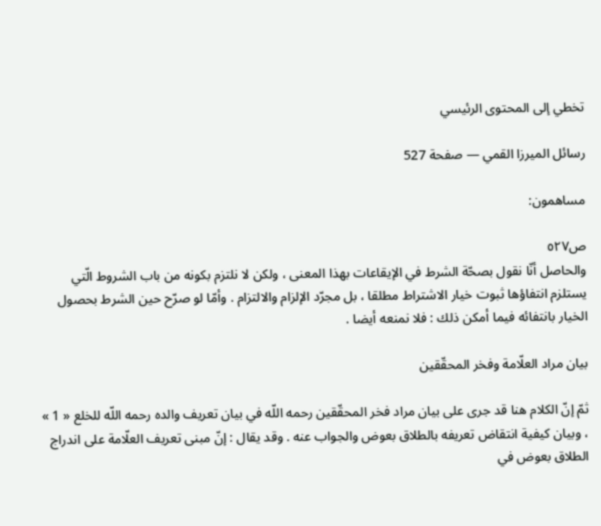تخطي إلى المحتوى الرئيسي

رسائل الميرزا القمي — صفحة 527

مساهمون:

ص٥٢٧
والحاصل أنّا نقول بصحّة الشرط في الإيقاعات بهذا المعنى ، ولكن لا نلتزم بكونه من باب الشروط الّتي يستلزم انتفاؤها ثبوت خيار الاشتراط مطلقا ، بل مجرّد الإلزام والالتزام . وأمّا لو صرّح حين الشرط بحصول الخيار بانتفائه فيما أمكن ذلك : فلا نمنعه أيضا .

بيان مراد العلّامة وفخر المحقّقين

ثمّ إنّ الكلام هنا قد جرى على بيان مراد فخر المحقّقين رحمه اللّه في بيان تعريف والده رحمه اللّه للخلع « 1 » ، وبيان كيفية انتقاض تعريفه بالطلاق بعوض والجواب عنه . وقد يقال : إنّ مبنى تعريف العلّامة على اندراج الطلاق بعوض في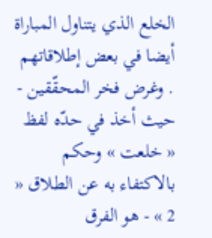الخلع الذي يتناول المباراة أيضا في بعض إطلاقاتهم . وغرض فخر المحقّقين - حيث أخذ في حدّه لفظ « خلعت » وحكم بالاكتفاء به عن الطلاق « 2 » - هو الفرق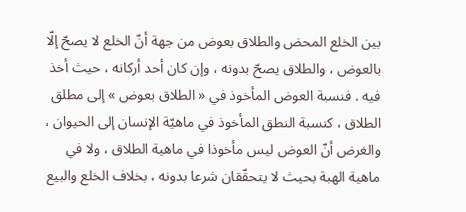بين الخلع المحض والطلاق بعوض من جهة أنّ الخلع لا يصحّ إلّا بالعوض ، والطلاق يصحّ بدونه ، وإن كان أحد أركانه ، حيث أخذ فيه . فنسبة العوض المأخوذ في « الطلاق بعوض » إلى مطلق الطلاق ، كنسبة النطق المأخوذ في ماهيّة الإنسان إلى الحيوان ، والغرض أنّ العوض ليس مأخوذا في ماهية الطلاق ، ولا في ماهية الهبة بحيث لا يتحقّقان شرعا بدونه ، بخلاف الخلع والبيع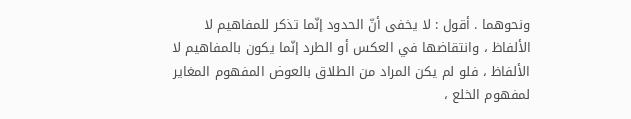ونحوهما . أقول : لا يخفى أنّ الحدود إنّما تذكر للمفاهيم لا الألفاظ ، وانتقاضها في العكس أو الطرد إنّما يكون بالمفاهيم لا الألفاظ ، فلو لم يكن المراد من الطلاق بالعوض المفهوم المغاير لمفهوم الخلع ،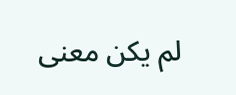لم يكن معنى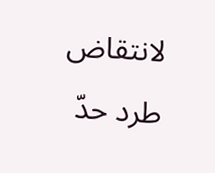لانتقاض طرد حدّ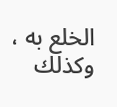الخلع به ، وكذلك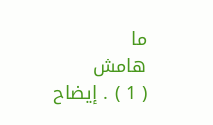ما
هامش
( 1 ) . إيضاح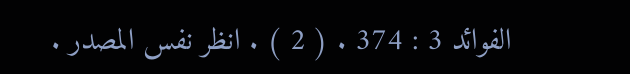الفوائد 3 : 374 . ( 2 ) . انظر نفس المصدر .